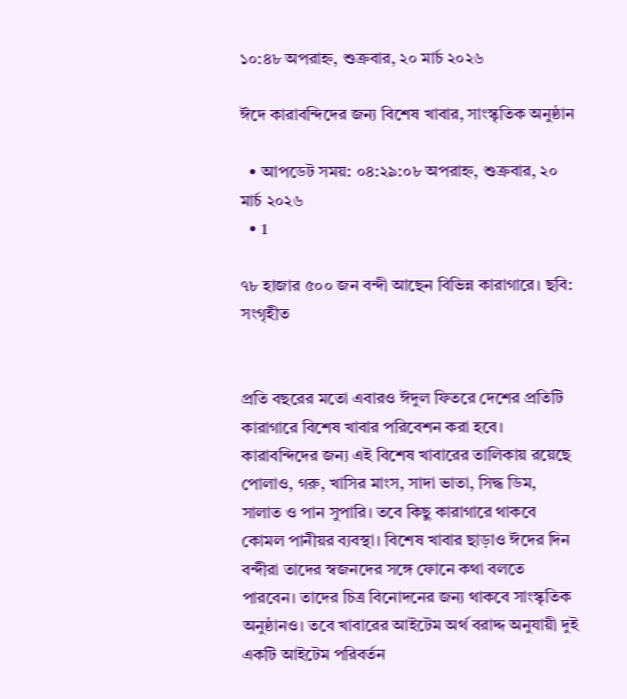১০:৪৮ অপরাহ্ন, শুক্রবার, ২০ মার্চ ২০২৬

ঈদে কারাবন্দিদের জন্য বিশেষ খাবার, সাংস্কৃতিক অনুষ্ঠান

  • আপডেট সময়: ০৪:২৯:০৮ অপরাহ্ন, শুক্রবার, ২০ মার্চ ২০২৬
  • 1

৭৮ হাজার ৫০০ জন বন্দী আছেন বিভিন্ন কারাগারে। ছবি: সংগৃহীত


প্রতি বছরের মতো এবারও ঈদুল ফিতরে দেশের প্রতিটি কারাগারে বিশেষ খাবার পরিবেশন করা হবে। কারাবন্দিদের জন্য এই বিশেষ খাবারের তালিকায় রয়েছে পোলাও, গরু, খাসির মাংস, সাদা ভাতা, সিদ্ধ ডিম, সালাত ও পান সুপারি। তবে কিছু কারাগারে থাকবে কোমল পানীয়র ব্যবস্থা। বিশেষ খাবার ছাড়াও ঈদের দিন বন্দীরা তাদের স্বজনদের সঙ্গে ফোনে কথা বলতে পারবেন। তাদের চিত্র বিনোদনের জন্য থাকবে সাংস্কৃতিক অনুষ্ঠানও। তবে খাবারের আইটেম অর্থ বরাদ্দ অনুযায়ী দুই একটি আইটেম পরিবর্তন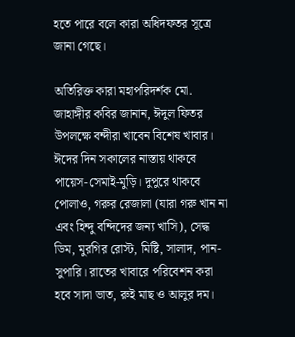হতে পারে বলে কারা অধিদফতর সূত্রে জানা গেছে।

অতিরিক্ত কারা মহাপরিদর্শক মো. জাহাঙ্গীর কবির জানান, ঈদুল ফিতর উপলক্ষে বন্দীরা খাবেন বিশেষ খাবার। ঈদের দিন সকালের নাস্তায় থাকবে পায়েস-সেমাই-মুড়ি। দুপুরে থাকবে পোলাও, গরুর রেজালা (যারা গরু খান না এবং হিন্দু বন্দিদের জন্য খাসি), সেদ্ধ ডিম, মুরগির রোস্ট, মিষ্টি, সালাদ, পান-সুপারি। রাতের খাবারে পরিবেশন করা হবে সাদা ভাত, রুই মাছ ও আলুর দম।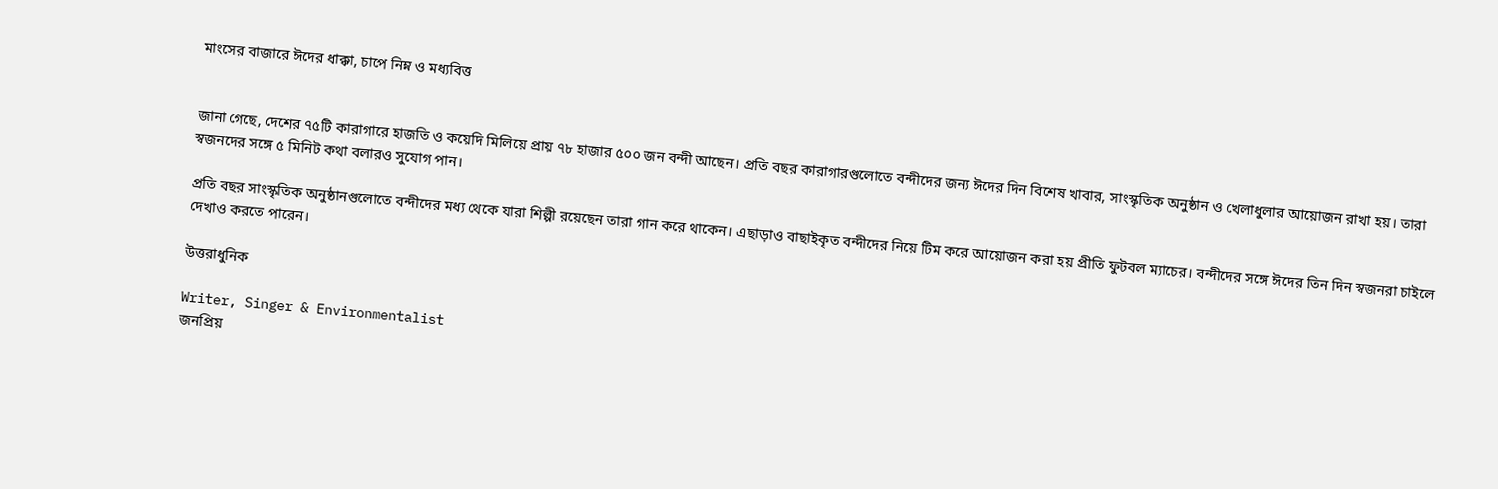মাংসের বাজারে ঈদের ধাক্কা, চাপে নিম্ন ও মধ্যবিত্ত


জানা গেছে, দেশের ৭৫টি কারাগারে হাজতি ও কয়েদি মিলিয়ে প্রায় ৭৮ হাজার ৫০০ জন বন্দী আছেন। প্রতি বছর কারাগারগুলোতে বন্দীদের জন্য ঈদের দিন বিশেষ খাবার, সাংস্কৃতিক অনুষ্ঠান ও খেলাধুলার আয়োজন রাখা হয়। তারা স্বজনদের সঙ্গে ৫ মিনিট কথা বলারও সুযোগ পান।

প্রতি বছর সাংস্কৃতিক অনুষ্ঠানগুলোতে বন্দীদের মধ্য থেকে যারা শিল্পী রয়েছেন তারা গান করে থাকেন। এছাড়াও বাছাইকৃত বন্দীদের নিয়ে টিম করে আয়োজন করা হয় প্রীতি ফুটবল ম্যাচের। বন্দীদের সঙ্গে ঈদের তিন দিন স্বজনরা চাইলে দেখাও করতে পারেন।

উত্তরাধুনিক

Writer, Singer & Environmentalist
জনপ্রিয়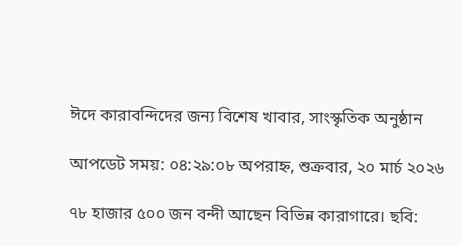ঈদে কারাবন্দিদের জন্য বিশেষ খাবার, সাংস্কৃতিক অনুষ্ঠান

আপডেট সময়: ০৪:২৯:০৮ অপরাহ্ন, শুক্রবার, ২০ মার্চ ২০২৬

৭৮ হাজার ৫০০ জন বন্দী আছেন বিভিন্ন কারাগারে। ছবি: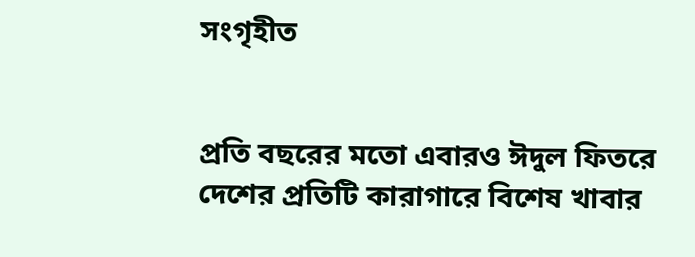সংগৃহীত


প্রতি বছরের মতো এবারও ঈদুল ফিতরে দেশের প্রতিটি কারাগারে বিশেষ খাবার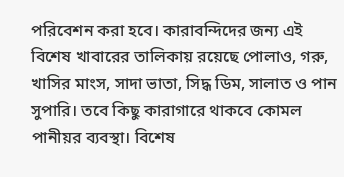পরিবেশন করা হবে। কারাবন্দিদের জন্য এই বিশেষ খাবারের তালিকায় রয়েছে পোলাও, গরু, খাসির মাংস, সাদা ভাতা, সিদ্ধ ডিম, সালাত ও পান সুপারি। তবে কিছু কারাগারে থাকবে কোমল পানীয়র ব্যবস্থা। বিশেষ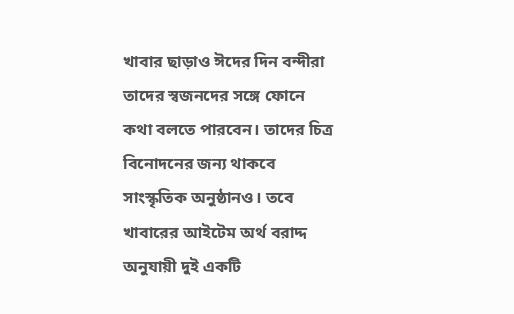খাবার ছাড়াও ঈদের দিন বন্দীরা তাদের স্বজনদের সঙ্গে ফোনে কথা বলতে পারবেন। তাদের চিত্র বিনোদনের জন্য থাকবে সাংস্কৃতিক অনুষ্ঠানও। তবে খাবারের আইটেম অর্থ বরাদ্দ অনুযায়ী দুই একটি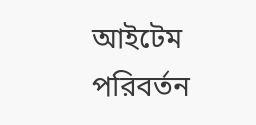আইটেম পরিবর্তন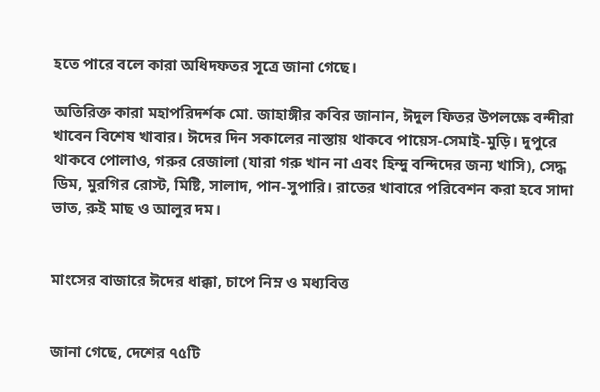হতে পারে বলে কারা অধিদফতর সূত্রে জানা গেছে।

অতিরিক্ত কারা মহাপরিদর্শক মো. জাহাঙ্গীর কবির জানান, ঈদুল ফিতর উপলক্ষে বন্দীরা খাবেন বিশেষ খাবার। ঈদের দিন সকালের নাস্তায় থাকবে পায়েস-সেমাই-মুড়ি। দুপুরে থাকবে পোলাও, গরুর রেজালা (যারা গরু খান না এবং হিন্দু বন্দিদের জন্য খাসি), সেদ্ধ ডিম, মুরগির রোস্ট, মিষ্টি, সালাদ, পান-সুপারি। রাতের খাবারে পরিবেশন করা হবে সাদা ভাত, রুই মাছ ও আলুর দম।


মাংসের বাজারে ঈদের ধাক্কা, চাপে নিম্ন ও মধ্যবিত্ত


জানা গেছে, দেশের ৭৫টি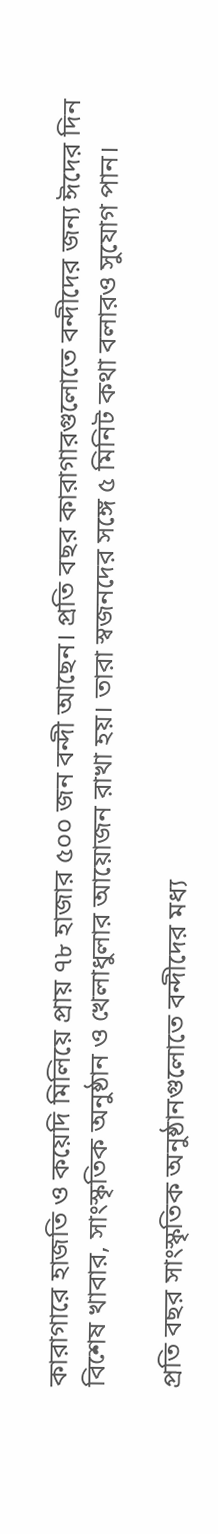কারাগারে হাজতি ও কয়েদি মিলিয়ে প্রায় ৭৮ হাজার ৫০০ জন বন্দী আছেন। প্রতি বছর কারাগারগুলোতে বন্দীদের জন্য ঈদের দিন বিশেষ খাবার, সাংস্কৃতিক অনুষ্ঠান ও খেলাধুলার আয়োজন রাখা হয়। তারা স্বজনদের সঙ্গে ৫ মিনিট কথা বলারও সুযোগ পান।

প্রতি বছর সাংস্কৃতিক অনুষ্ঠানগুলোতে বন্দীদের মধ্য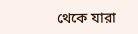থেকে যারা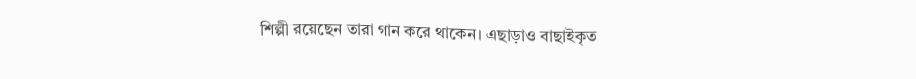শিল্পী রয়েছেন তারা গান করে থাকেন। এছাড়াও বাছাইকৃত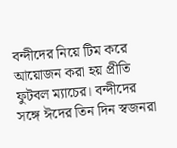বন্দীদের নিয়ে টিম করে আয়োজন করা হয় প্রীতি ফুটবল ম্যাচের। বন্দীদের সঙ্গে ঈদের তিন দিন স্বজনরা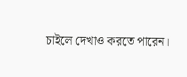চাইলে দেখাও করতে পারেন।